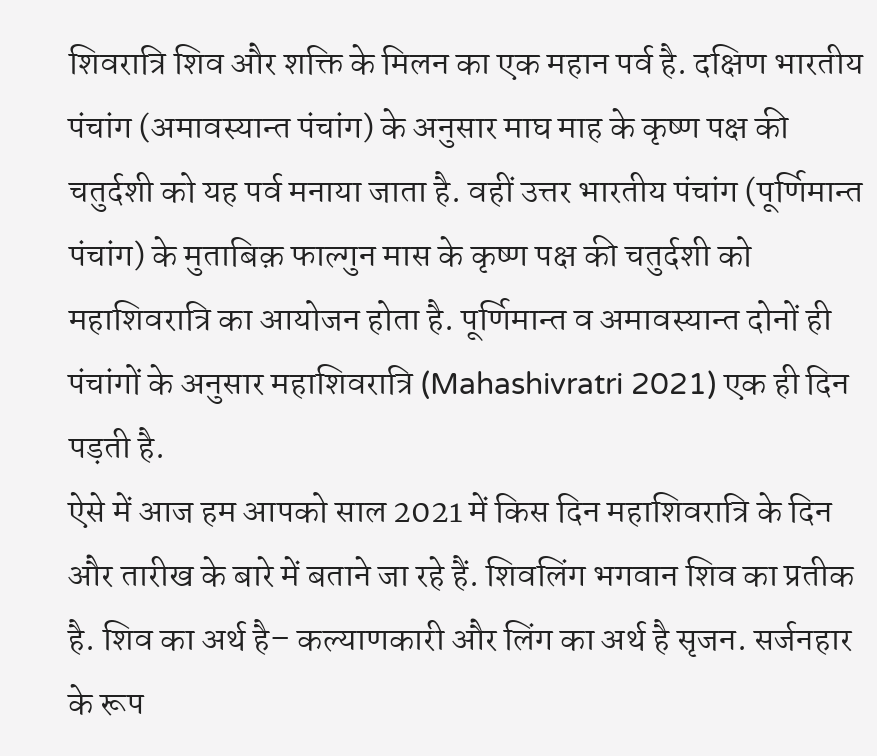शिवरात्रि शिव और शक्ति के मिलन का एक महान पर्व है. दक्षिण भारतीय पंचांग (अमावस्यान्त पंचांग) के अनुसार माघ माह के कृष्ण पक्ष की चतुर्दशी को यह पर्व मनाया जाता है. वहीं उत्तर भारतीय पंचांग (पूर्णिमान्त पंचांग) के मुताबिक़ फाल्गुन मास के कृष्ण पक्ष की चतुर्दशी को महाशिवरात्रि का आयोजन होता है. पूर्णिमान्त व अमावस्यान्त दोनों ही पंचांगों के अनुसार महाशिवरात्रि (Mahashivratri 2021) एक ही दिन पड़ती है.
ऐसे में आज हम आपको साल 2021 में किस दिन महाशिवरात्रि के दिन और तारीख के बारे में बताने जा रहे हैं. शिवलिंग भगवान शिव का प्रतीक है. शिव का अर्थ है– कल्याणकारी और लिंग का अर्थ है सृजन. सर्जनहार के रूप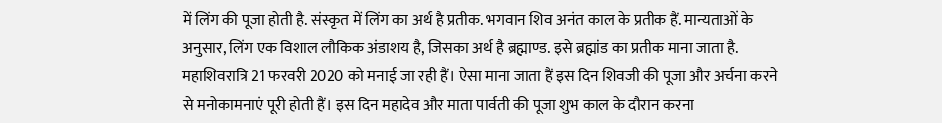में लिंग की पूजा होती है. संस्कृत में लिंग का अर्थ है प्रतीक. भगवान शिव अनंत काल के प्रतीक हैं. मान्यताओं के अनुसार, लिंग एक विशाल लौकिक अंडाशय है, जिसका अर्थ है ब्रह्माण्ड. इसे ब्रह्मांड का प्रतीक माना जाता है.
महाशिवरात्रि 21 फरवरी 2020 को मनाई जा रही हैं। ऐसा माना जाता हैं इस दिन शिवजी की पूजा और अर्चना करने से मनोकामनाएं पूरी होती हैं। इस दिन महादेव और माता पार्वती की पूजा शुभ काल के दौरान करना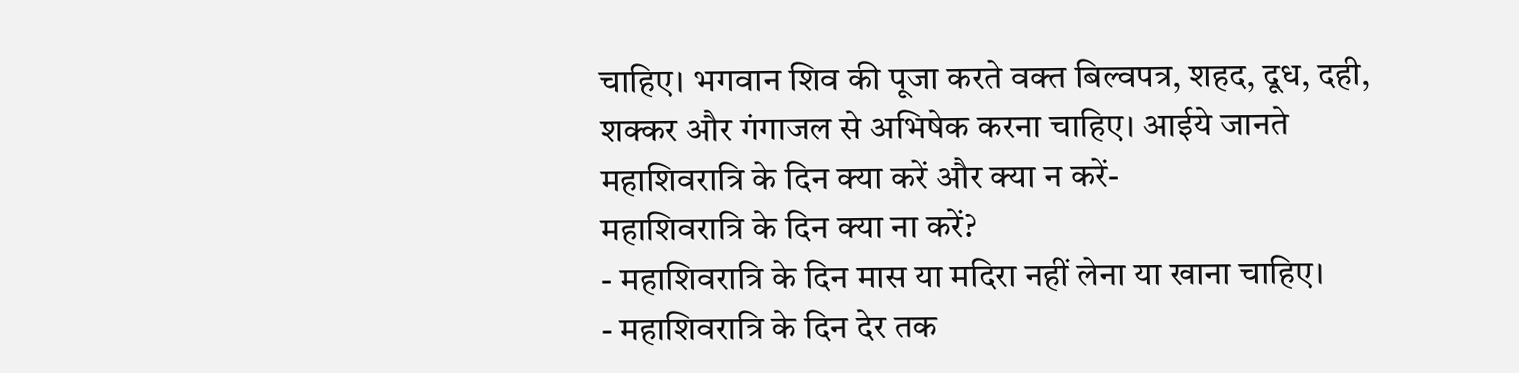चाहिए। भगवान शिव की पूजा करते वक्त बिल्वपत्र, शहद, दूध, दही, शक्कर और गंगाजल से अभिषेक करना चाहिए। आईये जानते महाशिवरात्रि के दिन क्या करें और क्या न करें-
महाशिवरात्रि के दिन क्या ना करें?
- महाशिवरात्रि के दिन मास या मदिरा नहीं लेना या खाना चाहिए।
- महाशिवरात्रि के दिन देर तक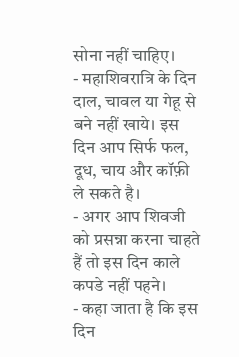सोना नहीं चाहिए।
- महाशिवरात्रि के दिन दाल, चावल या गेहू से बने नहीं खाये। इस दिन आप सिर्फ फल, दूध, चाय और कॉफ़ी ले सकते है।
- अगर आप शिवजी को प्रसन्ना करना चाहते हैं तो इस दिन काले कपडे नहीं पहने।
- कहा जाता है कि इस दिन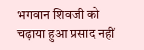भगवान शिवजी को चढ़ाया हुआ प्रसाद नहीं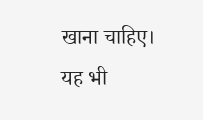खाना चाहिए।
यह भी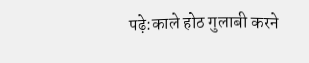पढ़े:काले होठ गुलाबी करने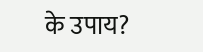के उपाय?